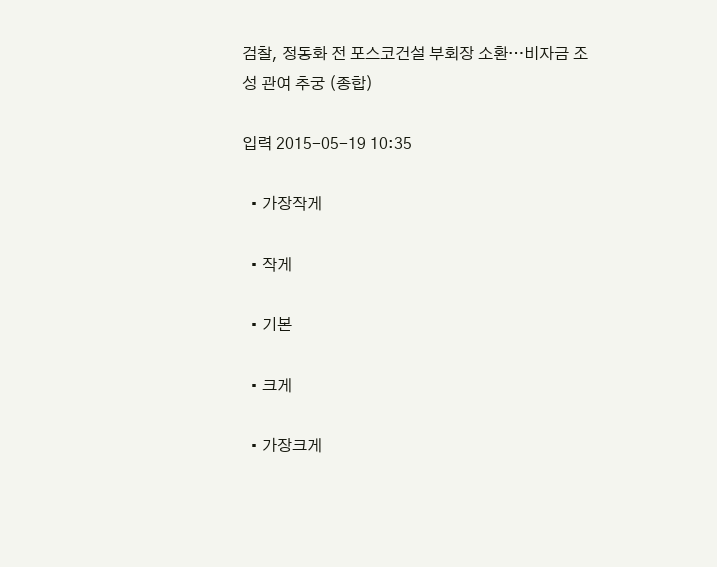검찰, 정동화 전 포스코건설 부회장 소환…비자금 조성 관여 추궁 (종합)

입력 2015-05-19 10:35

  • 가장작게

  • 작게

  • 기본

  • 크게

  • 가장크게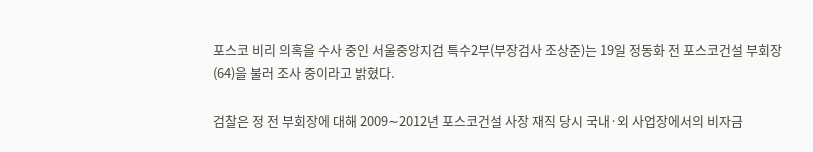포스코 비리 의혹을 수사 중인 서울중앙지검 특수2부(부장검사 조상준)는 19일 정동화 전 포스코건설 부회장(64)을 불러 조사 중이라고 밝혔다.

검찰은 정 전 부회장에 대해 2009∼2012년 포스코건설 사장 재직 당시 국내·외 사업장에서의 비자금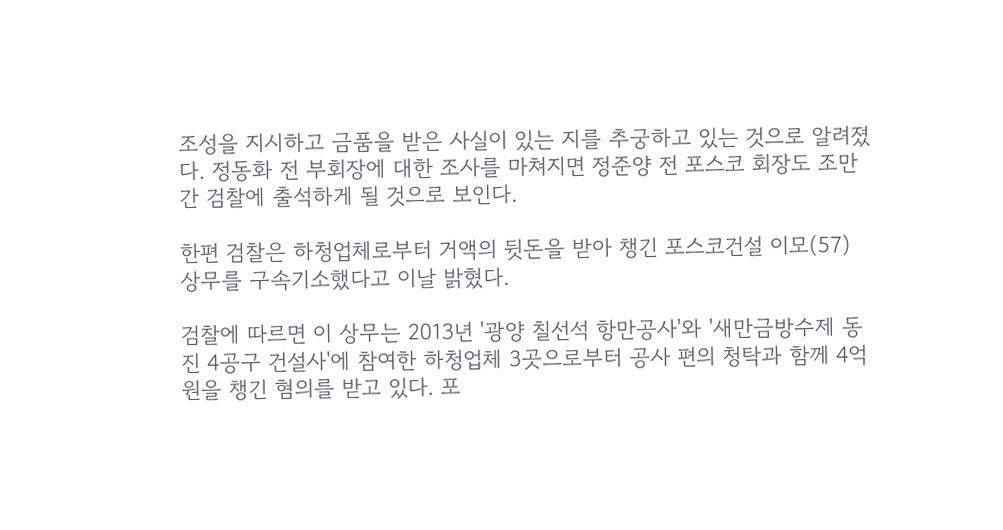조성을 지시하고 금품을 받은 사실이 있는 지를 추궁하고 있는 것으로 알려졌다. 정동화 전 부회장에 대한 조사를 마쳐지면 정준양 전 포스코 회장도 조만간 검찰에 출석하게 될 것으로 보인다.

한편 검찰은 하청업체로부터 거액의 뒷돈을 받아 챙긴 포스코건설 이모(57) 상무를 구속기소했다고 이날 밝혔다.

검찰에 따르면 이 상무는 2013년 '광양 칠선석 항만공사'와 '새만금방수제 동진 4공구 건설사'에 참여한 하청업체 3곳으로부터 공사 편의 청탁과 함께 4억원을 챙긴 혐의를 받고 있다. 포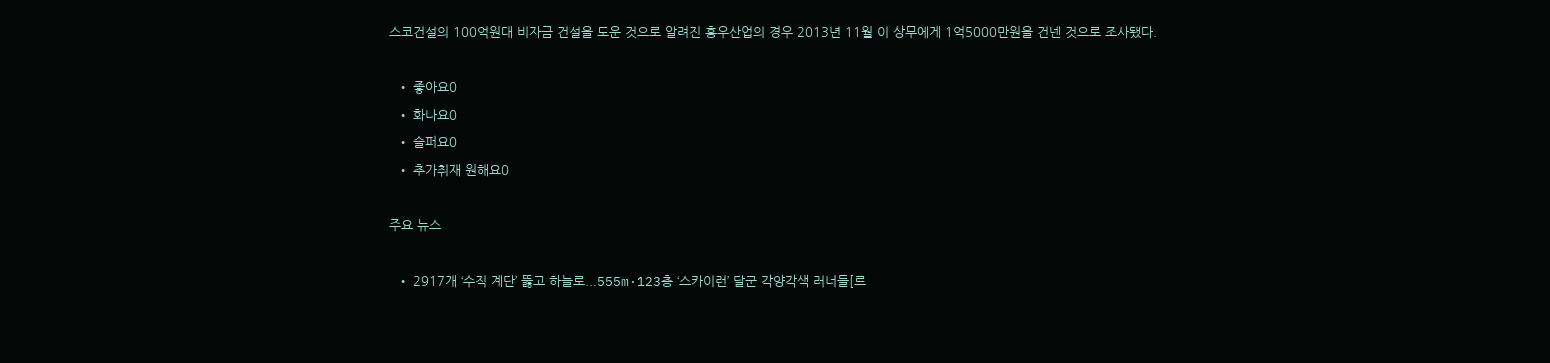스코건설의 100억원대 비자금 건설을 도운 것으로 알려진 흥우산업의 경우 2013년 11월 이 상무에게 1억5000만원을 건넨 것으로 조사됐다.

  • 좋아요0
  • 화나요0
  • 슬퍼요0
  • 추가취재 원해요0

주요 뉴스

  • 2917개 ‘수직 계단’ 뚫고 하늘로...555m·123층 ‘스카이런’ 달군 각양각색 러너들[르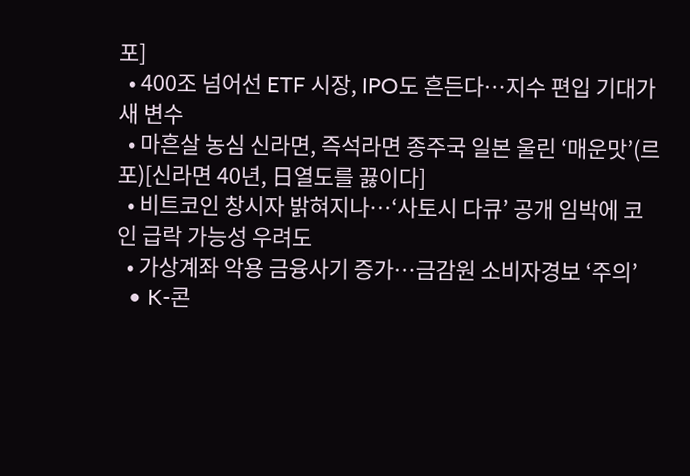포]
  • 400조 넘어선 ETF 시장, IPO도 흔든다…지수 편입 기대가 새 변수
  • 마흔살 농심 신라면, 즉석라면 종주국 일본 울린 ‘매운맛’(르포)[신라면 40년, 日열도를 끓이다]
  • 비트코인 창시자 밝혀지나…‘사토시 다큐’ 공개 임박에 코인 급락 가능성 우려도
  • 가상계좌 악용 금융사기 증가⋯금감원 소비자경보 ‘주의’
  • K-콘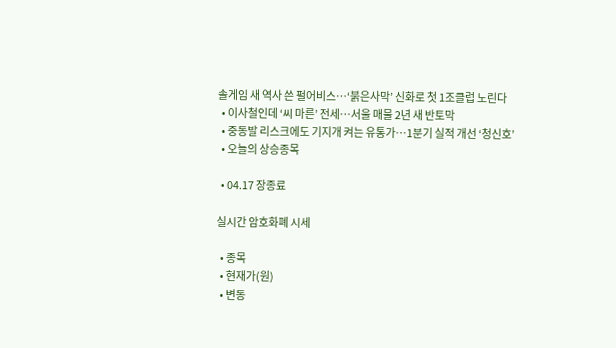솔게임 새 역사 쓴 펄어비스…‘붉은사막’ 신화로 첫 1조클럽 노린다
  • 이사철인데 ‘씨 마른’ 전세…서울 매물 2년 새 반토막
  • 중동발 리스크에도 기지개 켜는 유통가…1분기 실적 개선 ‘청신호’
  • 오늘의 상승종목

  • 04.17 장종료

실시간 암호화폐 시세

  • 종목
  • 현재가(원)
  • 변동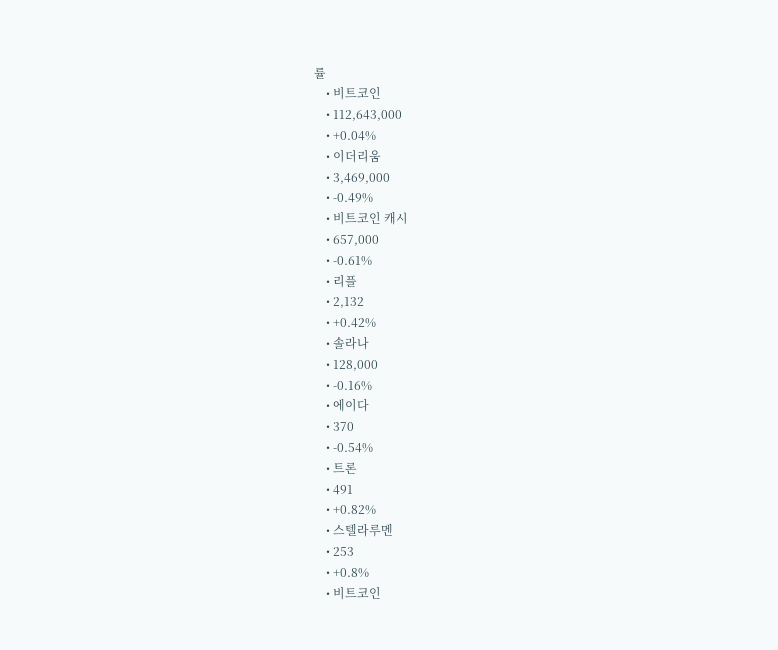률
    • 비트코인
    • 112,643,000
    • +0.04%
    • 이더리움
    • 3,469,000
    • -0.49%
    • 비트코인 캐시
    • 657,000
    • -0.61%
    • 리플
    • 2,132
    • +0.42%
    • 솔라나
    • 128,000
    • -0.16%
    • 에이다
    • 370
    • -0.54%
    • 트론
    • 491
    • +0.82%
    • 스텔라루멘
    • 253
    • +0.8%
    • 비트코인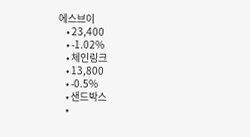에스브이
    • 23,400
    • -1.02%
    • 체인링크
    • 13,800
    • -0.5%
    • 샌드박스
    •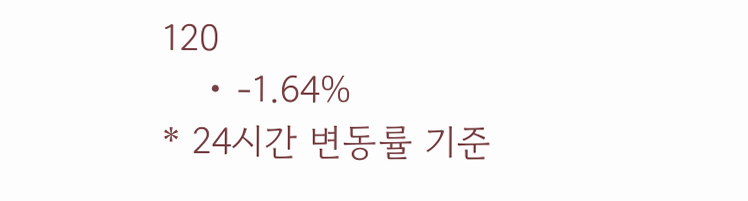120
    • -1.64%
* 24시간 변동률 기준